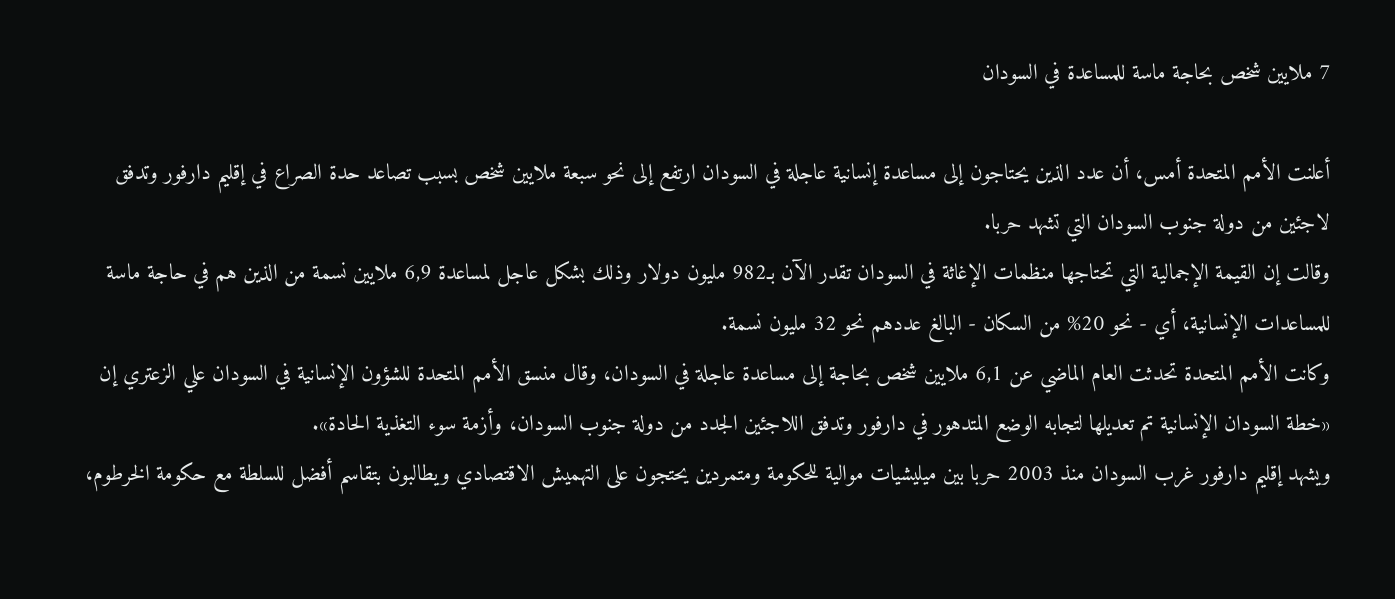7 ملايين شخص بحاجة ماسة للمساعدة في السودان

أعلنت الأمم المتحدة أمس، أن عدد الذين يحتاجون إلى مساعدة إنسانية عاجلة في السودان ارتفع إلى نحو سبعة ملايين شخص بسبب تصاعد حدة الصراع في إقليم دارفور وتدفق لاجئين من دولة جنوب السودان التي تشهد حربا.
وقالت إن القيمة الإجمالية التي تحتاجها منظمات الإغاثة في السودان تقدر الآن بـ982 مليون دولار وذلك بشكل عاجل لمساعدة 6,9 ملايين نسمة من الذين هم في حاجة ماسة للمساعدات الإنسانية، أي - نحو 20% من السكان - البالغ عددهم نحو 32 مليون نسمة.
وكانت الأمم المتحدة تحدثت العام الماضي عن 6,1 ملايين شخص بحاجة إلى مساعدة عاجلة في السودان، وقال منسق الأمم المتحدة للشؤون الإنسانية في السودان علي الزعتري إن «خطة السودان الإنسانية تم تعديلها لتجابه الوضع المتدهور في دارفور وتدفق اللاجئين الجدد من دولة جنوب السودان، وأزمة سوء التغذية الحادة».
ويشهد إقليم دارفور غرب السودان منذ 2003 حربا بين ميليشيات موالية للحكومة ومتمردين يحتجون على التهميش الاقتصادي ويطالبون بتقاسم أفضل للسلطة مع حكومة الخرطوم،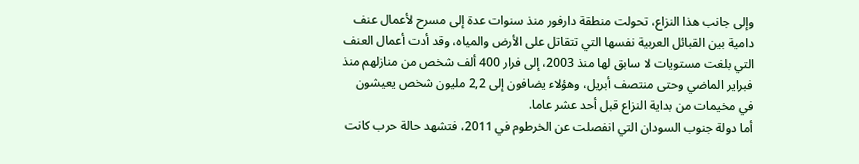وإلى جانب هذا النزاع، تحولت منطقة دارفور منذ سنوات عدة إلى مسرح لأعمال عنف دامية بين القبائل العربية نفسها التي تتقاتل على الأرض والمياه، وقد أدت أعمال العنف التي بلغت مستويات لا سابق لها منذ 2003، إلى فرار 400 ألف شخص من منازلهم منذ فبراير الماضي وحتى منتصف أبريل، وهؤلاء يضافون إلى 2,2 مليون شخص يعيشون في مخيمات من بداية النزاع قبل أحد عشر عاما.
أما دولة جنوب السودان التي انفصلت عن الخرطوم في 2011، فتشهد حالة حرب كانت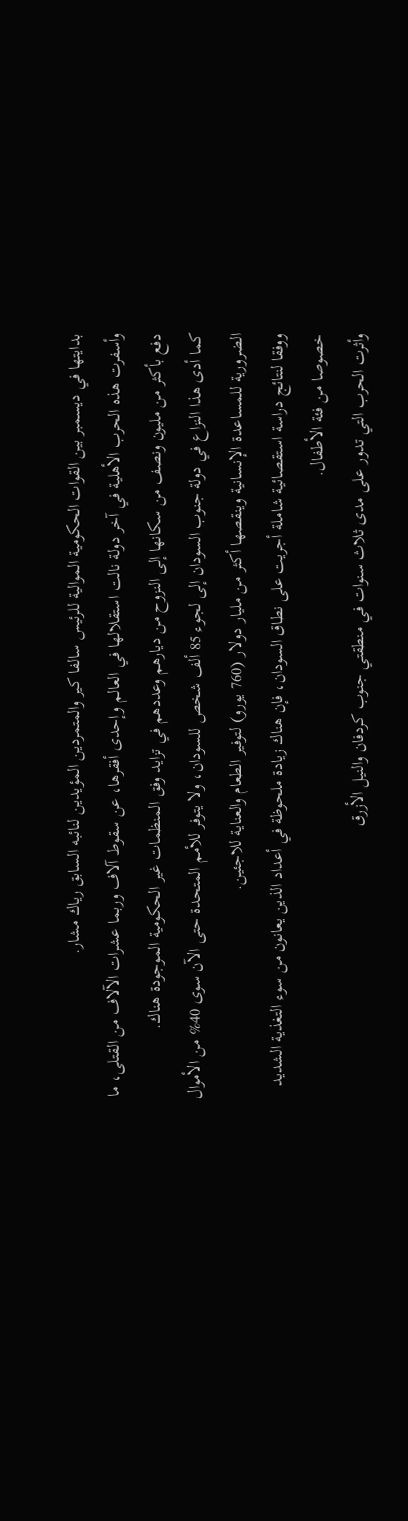بدايتها في ديسمبر بين القوات الحكومية الموالية للرئيس سالفا كير والمتمردين المؤيدين لنائبه السابق رياك مشار.
وأسفرت هذه الحرب الأهلية في آخر دولة نالت استقلالها في العالم وإحدى أفقرها، عن سقوط آلاف وربما عشرات الآلاف من القتلى، ما دفع بأكثر من مليون ونصف من سكانها إلى النزوح من ديارهم وعددهم في تزايد وفق المنظمات غير الحكومية الموجودة هناك.
كما أدى هذا النزاع في دولة جنوب السودان إلى لجوء 85 ألف شخص للسودان، ولا يتوفر للأمم المتحدة حتى الآن سوى 40% من الأموال الضرورية للمساعدة الإنسانية وينقصها أكثر من مليار دولار (760 يورو) لتوفير الطعام والعناية للاجئين.
ووفقا لنتائج دراسة استقصائية شاملة أجريت على نطاق السودان، فإن هناك زيادة ملحوظة في أعداد الذين يعانون من سوء التغذية الشديد خصوصا من فئة الأطفال.
وأثرت الحرب التي تدور على مدى ثلاث سنوات في منطقتي جنوب كردفان والنيل الأزرق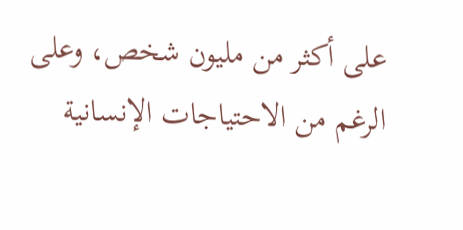على أكثر من مليون شخص، وعلى الرغم من الاحتياجات الإنسانية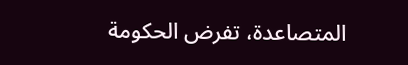المتصاعدة، تفرض الحكومة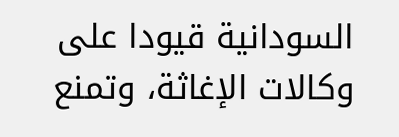السودانية قيودا على وكالات الإغاثة، وتمنع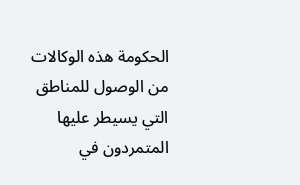الحكومة هذه الوكالات من الوصول للمناطق التي يسيطر عليها المتمردون في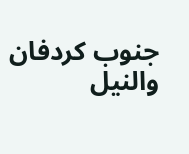جنوب كردفان والنيل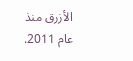الأزرق منذ عام 2011.